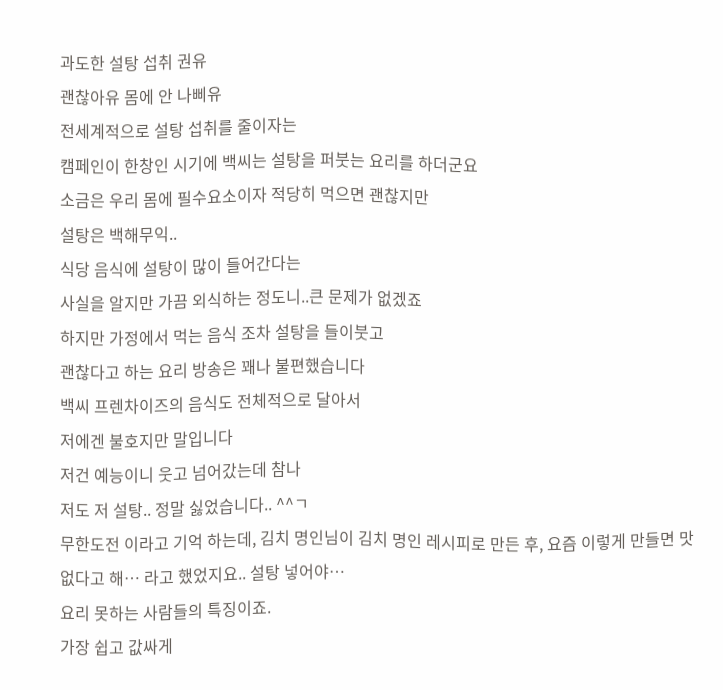과도한 설탕 섭취 권유
괜찮아유 몸에 안 나삐유
전세계적으로 설탕 섭취를 줄이자는
캠페인이 한창인 시기에 백씨는 설탕을 퍼붓는 요리를 하더군요
소금은 우리 몸에 필수요소이자 적당히 먹으면 괜찮지만
설탕은 백해무익..
식당 음식에 설탕이 많이 들어간다는
사실을 알지만 가끔 외식하는 정도니..큰 문제가 없겠죠
하지만 가정에서 먹는 음식 조차 설탕을 들이붓고
괜찮다고 하는 요리 방송은 꽤나 불편했습니다
백씨 프렌차이즈의 음식도 전체적으로 달아서
저에겐 불호지만 말입니다
저건 예능이니 웃고 넘어갔는데 참나
저도 저 설탕.. 정말 싫었습니다.. ^^ㄱ
무한도전 이라고 기억 하는데, 김치 명인님이 김치 명인 레시피로 만든 후, 요즘 이렇게 만들면 맛 없다고 해… 라고 했었지요.. 설탕 넣어야…
요리 못하는 사람들의 특징이죠.
가장 쉽고 값싸게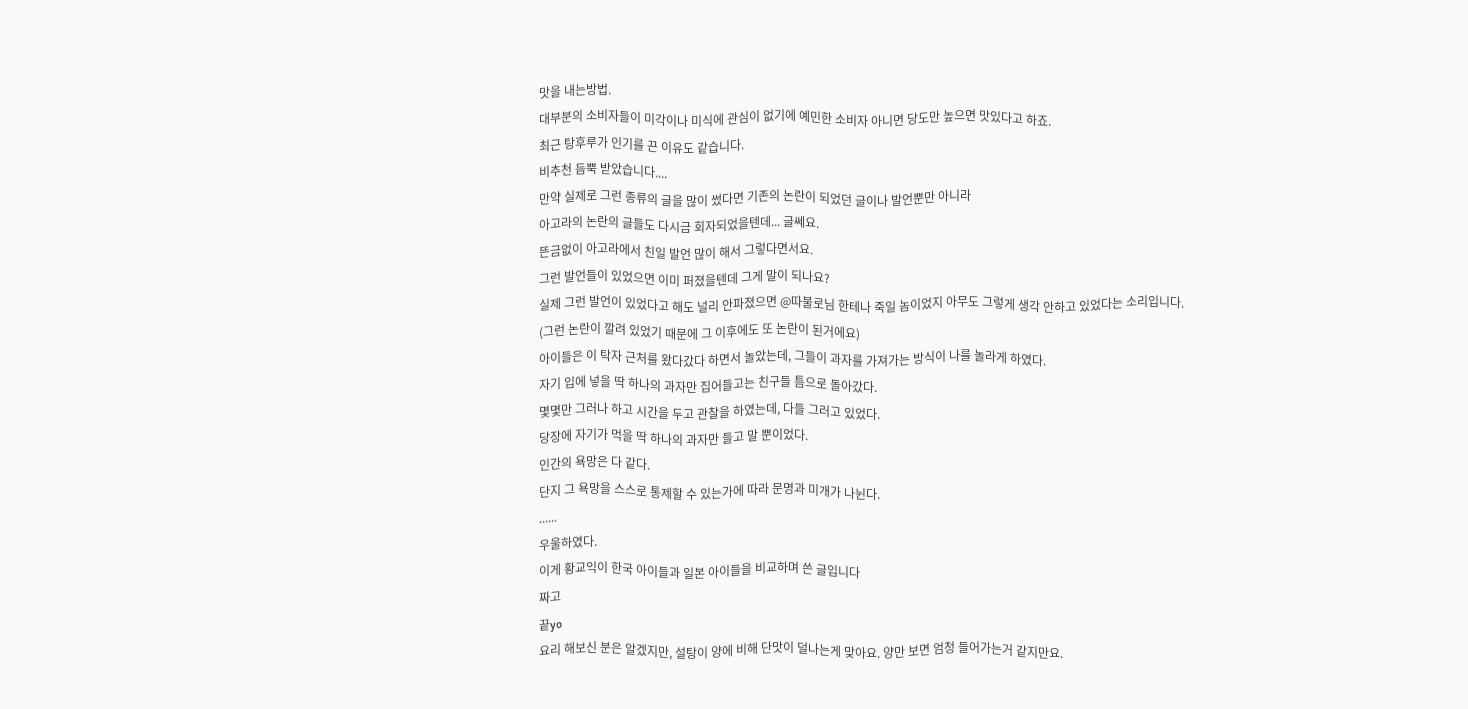맛을 내는방법.
대부분의 소비자들이 미각이나 미식에 관심이 없기에 예민한 소비자 아니면 당도만 높으면 맛있다고 하죠.
최근 탕후루가 인기를 끈 이유도 같습니다.
비추천 듬뿍 받았습니다....
만약 실제로 그런 종류의 글을 많이 썼다면 기존의 논란이 되었던 글이나 발언뿐만 아니라
아고라의 논란의 글들도 다시금 회자되었을텐데... 글쎄요.
뜬금없이 아고라에서 친일 발언 많이 해서 그렇다면서요.
그런 발언들이 있었으면 이미 퍼졌을텐데 그게 말이 되나요?
실제 그런 발언이 있었다고 해도 널리 안파졌으면 @따불로님 한테나 죽일 놈이었지 아무도 그렇게 생각 안하고 있었다는 소리입니다.
(그런 논란이 깔려 있었기 때문에 그 이후에도 또 논란이 된거에요)
아이들은 이 탁자 근처를 왔다갔다 하면서 놀았는데, 그들이 과자를 가져가는 방식이 나를 놀라게 하였다.
자기 입에 넣을 딱 하나의 과자만 집어들고는 친구들 틈으로 돌아갔다.
몇몇만 그러나 하고 시간을 두고 관찰을 하였는데, 다들 그러고 있었다.
당장에 자기가 먹을 딱 하나의 과자만 들고 말 뿐이었다.
인간의 욕망은 다 같다.
단지 그 욕망을 스스로 통제할 수 있는가에 따라 문명과 미개가 나뉜다.
......
우울하였다.
이게 황교익이 한국 아이들과 일본 아이들을 비교하며 쓴 글입니다
짜고
끝yo
요리 해보신 분은 알겠지만, 설탕이 양에 비해 단맛이 덜나는게 맞아요. 양만 보면 엄청 들어가는거 같지만요.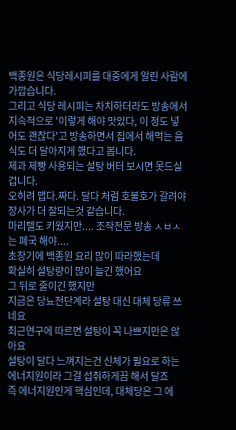백종원은 식당레시피를 대중에게 알린 사람에 가깝습니다.
그리고 식당 레시피는 차치하더라도 방송에서 지속적으로 '이렇게 해야 맛있다, 이 정도 넣어도 괜찮다'고 방송하면서 집에서 해먹는 음식도 더 달아지게 했다고 봅니다.
제과 제빵 사용되는 설탕 버터 보시면 못드실겁니다.
오히려 맵다.짜다. 달다 처럼 호불호가 갈려야 장사가 더 잘되는것 같습니다.
마리텔도 키웠지만.... 조작전문 방송 ㅅㅂㅅ 는 폐국 해야....
초창기에 백종원 요리 많이 따라했는데
확실히 설탕량이 많이 늘긴 했어요
그 뒤로 줄이긴 했지만
지금은 당뇨전단계라 설탕 대신 대체 당류 쓰네요
최근연구에 따르면 설탕이 꼭 나쁘지만은 않아요
설탕이 달다 느껴지는건 신체가 필요로 하는 에너지원이라 그걸 섭취하게끔 해서 달죠
즉 에너지원인게 핵심인데, 대체당은 그 에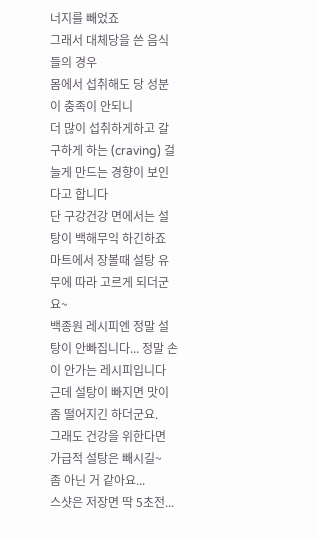너지를 빼었죠
그래서 대체당을 쓴 음식들의 경우
몸에서 섭취해도 당 성분이 충족이 안되니
더 많이 섭취하게하고 갈구하게 하는 (craving) 걸 늘게 만드는 경향이 보인다고 합니다
단 구강건강 면에서는 설탕이 백해무익 하긴하죠
마트에서 장볼때 설탕 유무에 따라 고르게 되더군요~
백종원 레시피엔 정말 설탕이 안빠집니다... 정말 손이 안가는 레시피입니다
근데 설탕이 빠지면 맛이 좀 떨어지긴 하더군요.
그래도 건강을 위한다면 가급적 설탕은 빼시길~
좀 아닌 거 같아요...
스샷은 저장면 딱 5초전...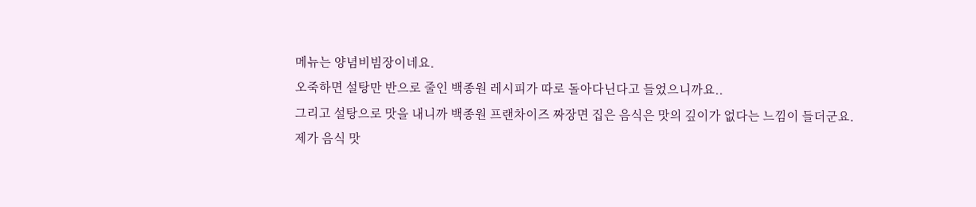메뉴는 양념비빔장이네요.
오죽하면 설탕만 반으로 줄인 백종원 레시피가 따로 돌아다닌다고 들었으니까요..
그리고 설탕으로 맛을 내니까 백종원 프랜차이즈 짜장면 집은 음식은 맛의 깊이가 없다는 느낌이 들더군요.
제가 음식 맛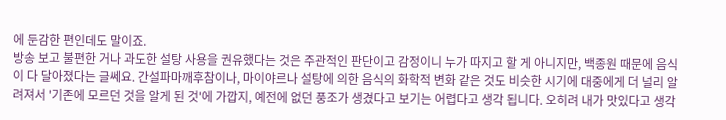에 둔감한 편인데도 말이죠.
방송 보고 불편한 거나 과도한 설탕 사용을 권유했다는 것은 주관적인 판단이고 감정이니 누가 따지고 할 게 아니지만, 백종원 때문에 음식이 다 달아졌다는 글쎄요. 간설파마깨후참이나, 마이야르나 설탕에 의한 음식의 화학적 변화 같은 것도 비슷한 시기에 대중에게 더 널리 알려져서 '기존에 모르던 것을 알게 된 것'에 가깝지, 예전에 없던 풍조가 생겼다고 보기는 어렵다고 생각 됩니다. 오히려 내가 맛있다고 생각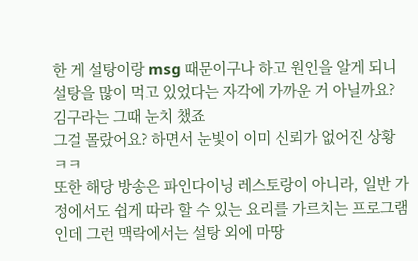한 게 설탕이랑 msg 때문이구나 하고 원인을 알게 되니 설탕을 많이 먹고 있었다는 자각에 가까운 거 아닐까요?
김구라는 그때 눈치 챘죠
그걸 몰랐어요? 하면서 눈빛이 이미 신뢰가 없어진 상황 ㅋㅋ
또한 해당 방송은 파인다이닝 레스토랑이 아니라, 일반 가정에서도 쉽게 따라 할 수 있는 요리를 가르치는 프로그램인데 그런 맥락에서는 설탕 외에 마땅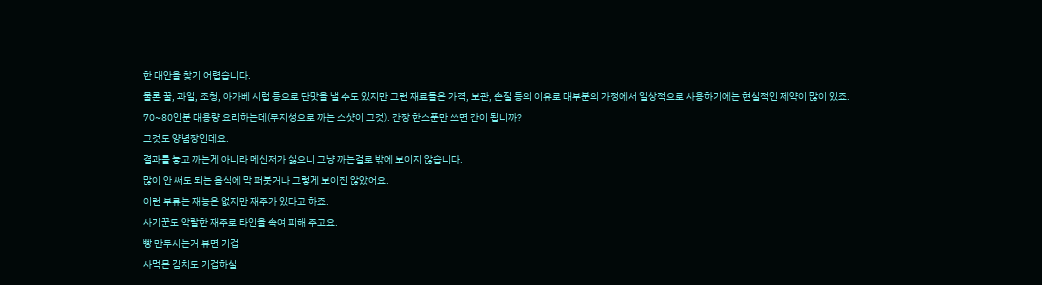한 대안을 찾기 어렵습니다.
물론 꿀, 과일, 조청, 아가베 시럽 등으로 단맛을 낼 수도 있지만 그런 재료들은 가격, 보관, 손질 등의 이유로 대부분의 가정에서 일상적으로 사용하기에는 현실적인 제약이 많이 있죠.
70~80인분 대용량 요리하는데(무지성으로 까는 스샷이 그것). 간장 한스푼만 쓰면 간이 됩니까?
그것도 양념장인데요.
결과를 놓고 까는게 아니라 메신저가 싫으니 그냥 까는걸로 밖에 보이지 않습니다.
많이 안 써도 되는 음식에 막 퍼붓거나 그렇게 보이진 않았어요.
이런 부류는 재능은 없지만 재주가 있다고 하죠.
사기꾼도 악랄한 재주로 타인을 속여 피해 주고요.
빵 만두시는거 뷰면 기겁
사먹믄 김치도 기겁하실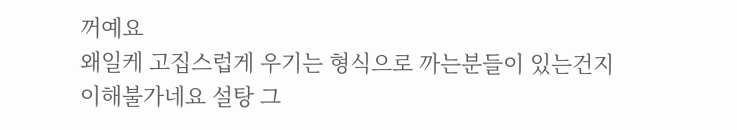꺼예요
왜일케 고집스럽게 우기는 형식으로 까는분들이 있는건지
이해불가네요 설탕 그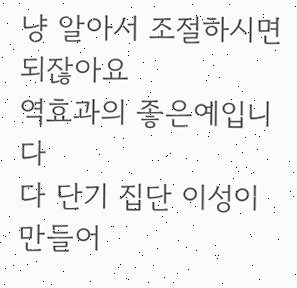냥 알아서 조절하시면 되잖아요
역효과의 좋은예입니다
다 단기 집단 이성이 만들어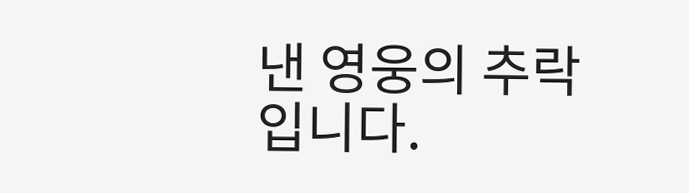낸 영웅의 추락입니다.